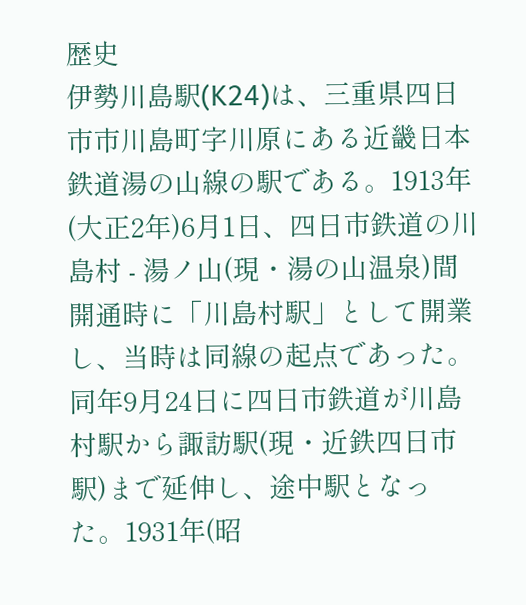歴史
伊勢川島駅(K24)は、三重県四日市市川島町字川原にある近畿日本鉄道湯の山線の駅である。1913年(大正2年)6月1日、四日市鉄道の川島村 - 湯ノ山(現・湯の山温泉)間開通時に「川島村駅」として開業し、当時は同線の起点であった。同年9月24日に四日市鉄道が川島村駅から諏訪駅(現・近鉄四日市駅)まで延伸し、途中駅となった。1931年(昭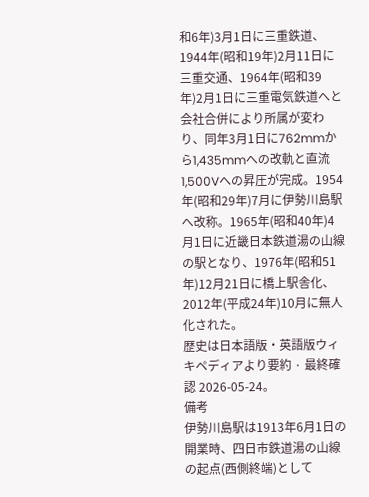和6年)3月1日に三重鉄道、1944年(昭和19年)2月11日に三重交通、1964年(昭和39年)2月1日に三重電気鉄道へと会社合併により所属が変わり、同年3月1日に762mmから1,435mmへの改軌と直流1,500Vへの昇圧が完成。1954年(昭和29年)7月に伊勢川島駅へ改称。1965年(昭和40年)4月1日に近畿日本鉄道湯の山線の駅となり、1976年(昭和51年)12月21日に橋上駅舎化、2012年(平成24年)10月に無人化された。
歴史は日本語版・英語版ウィキペディアより要約 · 最終確認 2026-05-24。
備考
伊勢川島駅は1913年6月1日の開業時、四日市鉄道湯の山線の起点(西側終端)として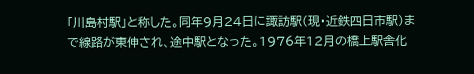「川島村駅」と称した。同年9月24日に諏訪駅(現・近鉄四日市駅)まで線路が東伸され、途中駅となった。1976年12月の橋上駅舎化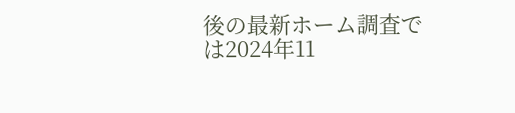後の最新ホーム調査では2024年11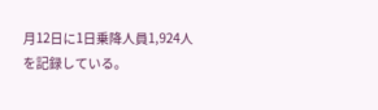月12日に1日乗降人員1,924人を記録している。